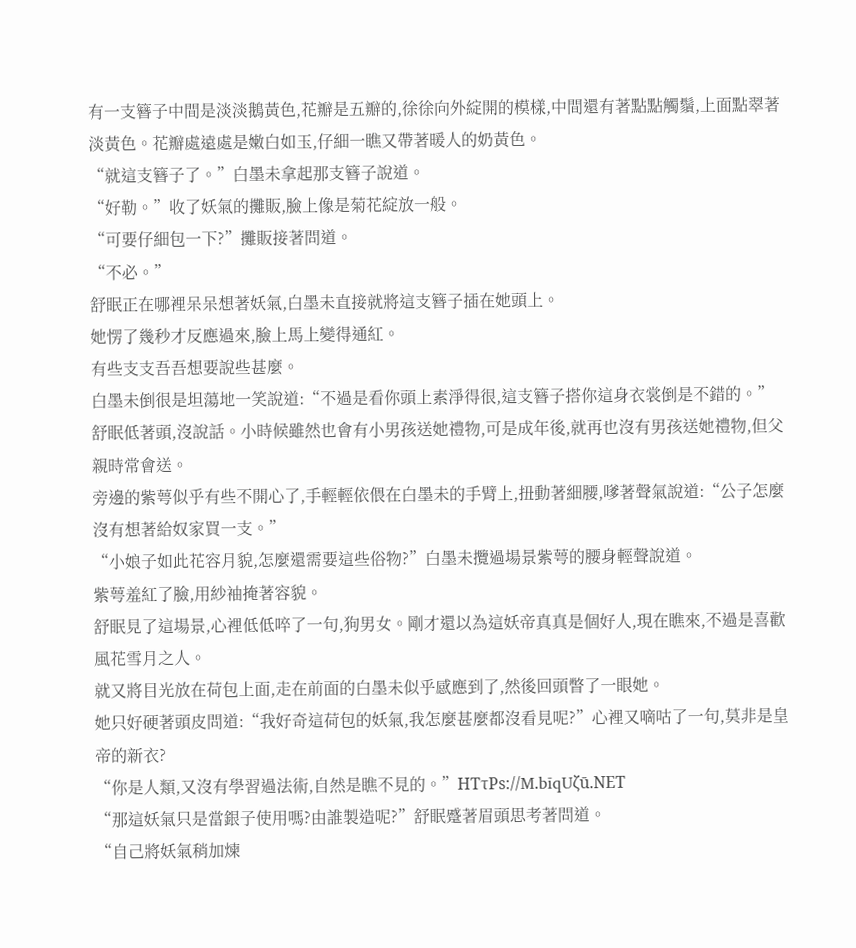有一支簪子中間是淡淡鵝黃色,花瓣是五瓣的,徐徐向外綻開的模樣,中間還有著點點觸鬚,上面點翠著淡黃色。花瓣處遠處是嫩白如玉,仔細一瞧又帶著暖人的奶黃色。
“就這支簪子了。”白墨未拿起那支簪子說道。
“好勒。”收了妖氣的攤販,臉上像是菊花綻放一般。
“可要仔細包一下?”攤販接著問道。
“不必。”
舒眠正在哪裡呆呆想著妖氣,白墨未直接就將這支簪子插在她頭上。
她愣了幾秒才反應過來,臉上馬上變得通紅。
有些支支吾吾想要說些甚麼。
白墨未倒很是坦蕩地一笑說道:“不過是看你頭上素淨得很,這支簪子搭你這身衣裳倒是不錯的。”
舒眠低著頭,沒說話。小時候雖然也會有小男孩送她禮物,可是成年後,就再也沒有男孩送她禮物,但父親時常會送。
旁邊的紫萼似乎有些不開心了,手輕輕依偎在白墨未的手臂上,扭動著細腰,嗲著聲氣說道:“公子怎麼沒有想著給奴家買一支。”
“小娘子如此花容月貌,怎麼還需要這些俗物?”白墨未攬過場景紫萼的腰身輕聲說道。
紫萼羞紅了臉,用紗袖掩著容貌。
舒眠見了這場景,心裡低低啐了一句,狗男女。剛才還以為這妖帝真真是個好人,現在瞧來,不過是喜歡風花雪月之人。
就又將目光放在荷包上面,走在前面的白墨未似乎感應到了,然後回頭瞥了一眼她。
她只好硬著頭皮問道:“我好奇這荷包的妖氣,我怎麼甚麼都沒看見呢?”心裡又嘀咕了一句,莫非是皇帝的新衣?
“你是人類,又沒有學習過法術,自然是瞧不見的。”HTτPs://M.bīqUζū.ΝET
“那這妖氣只是當銀子使用嗎?由誰製造呢?”舒眠蹙著眉頭思考著問道。
“自己將妖氣稍加煉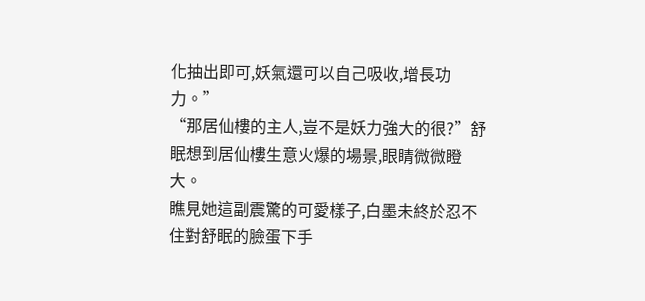化抽出即可,妖氣還可以自己吸收,增長功力。”
“那居仙樓的主人,豈不是妖力強大的很?”舒眠想到居仙樓生意火爆的場景,眼睛微微瞪大。
瞧見她這副震驚的可愛樣子,白墨未終於忍不住對舒眠的臉蛋下手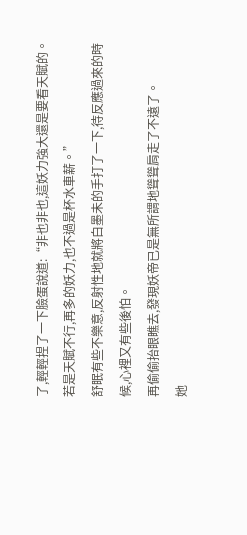了,輕輕捏了一下臉蛋說道:“非也非也,這妖力強大還是要看天賦的。若是天賦不行,再多的妖力,也不過是杯水車薪。”
舒眠有些不樂意,反射性地就將白墨未的手打了一下,待反應過來的時候,心裡又有些後怕。
再偷偷抬眼瞧去,發現妖帝已是無所謂地聳聳肩走了不遠了。
她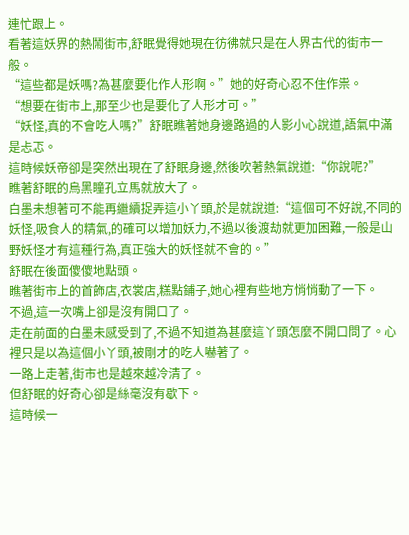連忙跟上。
看著這妖界的熱鬧街市,舒眠覺得她現在彷彿就只是在人界古代的街市一般。
“這些都是妖嗎?為甚麼要化作人形啊。”她的好奇心忍不住作祟。
“想要在街市上,那至少也是要化了人形才可。”
“妖怪,真的不會吃人嗎?”舒眠瞧著她身邊路過的人影小心說道,語氣中滿是忐忑。
這時候妖帝卻是突然出現在了舒眠身邊,然後吹著熱氣說道:“你說呢?”
瞧著舒眠的烏黑瞳孔立馬就放大了。
白墨未想著可不能再繼續捉弄這小丫頭,於是就說道:“這個可不好說,不同的妖怪,吸食人的精氣,的確可以增加妖力,不過以後渡劫就更加困難,一般是山野妖怪才有這種行為,真正強大的妖怪就不會的。”
舒眠在後面傻傻地點頭。
瞧著街市上的首飾店,衣裳店,糕點鋪子,她心裡有些地方悄悄動了一下。
不過,這一次嘴上卻是沒有開口了。
走在前面的白墨未感受到了,不過不知道為甚麼這丫頭怎麼不開口問了。心裡只是以為這個小丫頭,被剛才的吃人嚇著了。
一路上走著,街市也是越來越冷清了。
但舒眠的好奇心卻是絲毫沒有歇下。
這時候一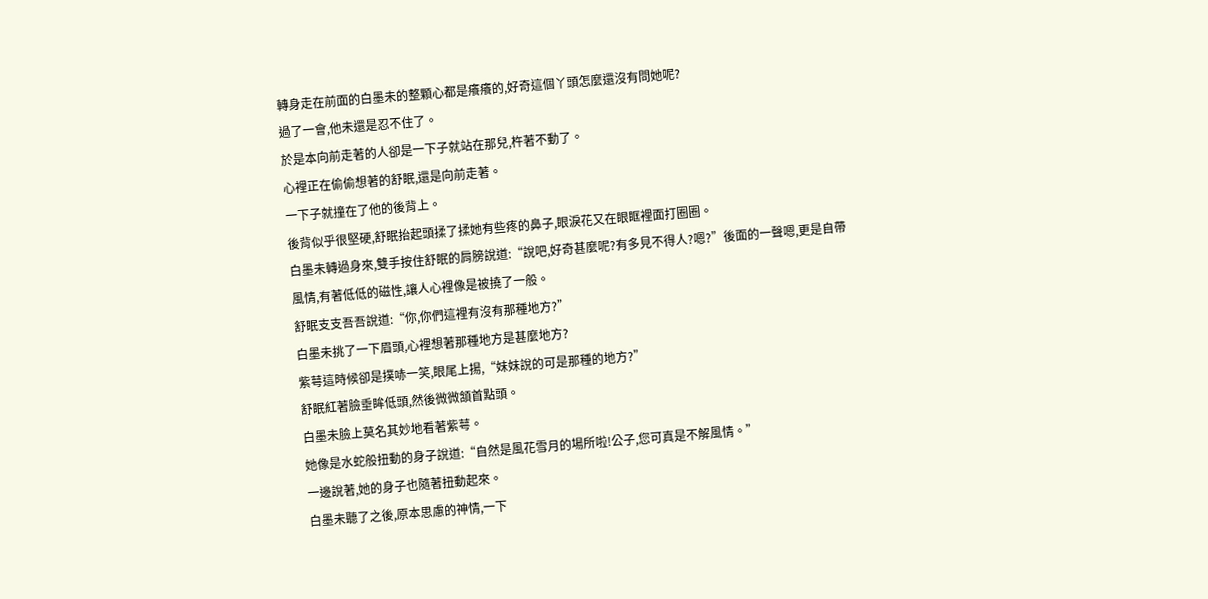轉身走在前面的白墨未的整顆心都是癢癢的,好奇這個丫頭怎麼還沒有問她呢?
過了一會,他未還是忍不住了。
於是本向前走著的人卻是一下子就站在那兒,杵著不動了。
心裡正在偷偷想著的舒眠,還是向前走著。
一下子就撞在了他的後背上。
後背似乎很堅硬,舒眠抬起頭揉了揉她有些疼的鼻子,眼淚花又在眼眶裡面打圈圈。
白墨未轉過身來,雙手按住舒眠的肩膀說道:“說吧,好奇甚麼呢?有多見不得人?嗯?”後面的一聲嗯,更是自帶風情,有著低低的磁性,讓人心裡像是被撓了一般。
舒眠支支吾吾說道:“你,你們這裡有沒有那種地方?”
白墨未挑了一下眉頭,心裡想著那種地方是甚麼地方?
紫萼這時候卻是撲哧一笑,眼尾上揚,“妹妹說的可是那種的地方?”
舒眠紅著臉垂眸低頭,然後微微頷首點頭。
白墨未臉上莫名其妙地看著紫萼。
她像是水蛇般扭動的身子說道:“自然是風花雪月的場所啦!公子,您可真是不解風情。”
一邊說著,她的身子也隨著扭動起來。
白墨未聽了之後,原本思慮的神情,一下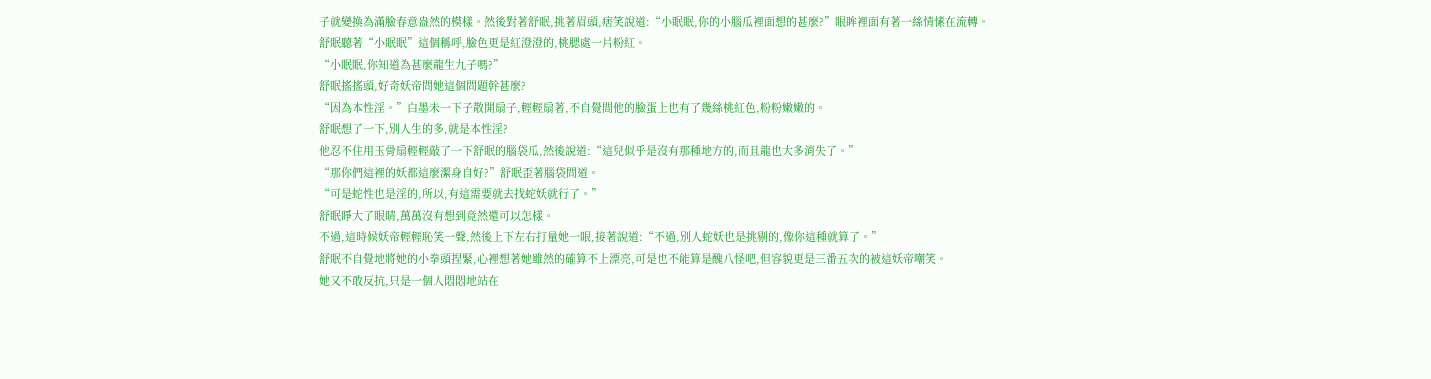子就變換為滿臉春意盎然的模樣。然後對著舒眠,挑著眉頭,痞笑說道:“小眠眠,你的小腦瓜裡面想的甚麼?”眼眸裡面有著一絲情愫在流轉。
舒眠聽著“小眠眠”這個稱呼,臉色更是紅澄澄的,桃腮處一片粉紅。
“小眠眠,你知道為甚麼龍生九子嗎?”
舒眠搖搖頭,好奇妖帝問她這個問題幹甚麼?
“因為本性淫。”白墨未一下子散開扇子,輕輕扇著,不自覺間他的臉蛋上也有了幾絲桃紅色,粉粉嫩嫩的。
舒眠想了一下,別人生的多,就是本性淫?
他忍不住用玉骨扇輕輕敲了一下舒眠的腦袋瓜,然後說道:“這兒似乎是沒有那種地方的,而且龍也大多消失了。”
“那你們這裡的妖都這麼潔身自好?”舒眠歪著腦袋問道。
“可是蛇性也是淫的,所以,有這需要就去找蛇妖就行了。”
舒眠睜大了眼睛,萬萬沒有想到竟然還可以怎樣。
不過,這時候妖帝輕輕恥笑一聲,然後上下左右打量她一眼,接著說道:“不過,別人蛇妖也是挑剔的,像你這種就算了。”
舒眠不自覺地將她的小拳頭捏緊,心裡想著她雖然的確算不上漂亮,可是也不能算是醜八怪吧,但容貌更是三番五次的被這妖帝嘲笑。
她又不敢反抗,只是一個人悶悶地站在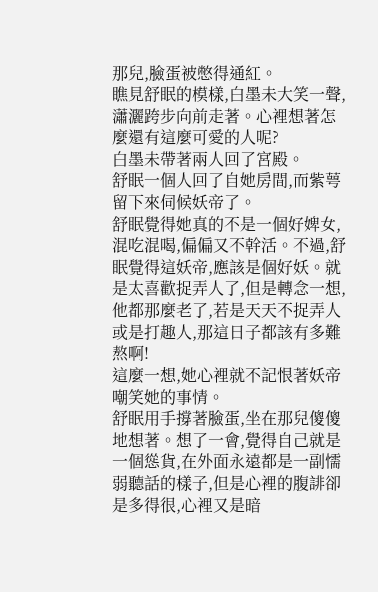那兒,臉蛋被憋得通紅。
瞧見舒眠的模樣,白墨未大笑一聲,瀟灑跨步向前走著。心裡想著怎麼還有這麼可愛的人呢?
白墨未帶著兩人回了宮殿。
舒眠一個人回了自她房間,而紫萼留下來伺候妖帝了。
舒眠覺得她真的不是一個好婢女,混吃混喝,偏偏又不幹活。不過,舒眠覺得這妖帝,應該是個好妖。就是太喜歡捉弄人了,但是轉念一想,他都那麼老了,若是天天不捉弄人或是打趣人,那這日子都該有多難熬啊!
這麼一想,她心裡就不記恨著妖帝嘲笑她的事情。
舒眠用手撐著臉蛋,坐在那兒傻傻地想著。想了一會,覺得自己就是一個慫貨,在外面永遠都是一副懦弱聽話的樣子,但是心裡的腹誹卻是多得很,心裡又是暗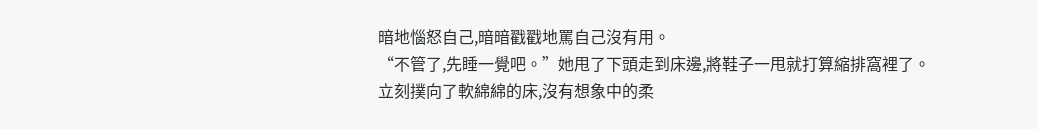暗地惱怒自己,暗暗戳戳地罵自己沒有用。
“不管了,先睡一覺吧。”她甩了下頭走到床邊,將鞋子一甩就打算縮排窩裡了。
立刻撲向了軟綿綿的床,沒有想象中的柔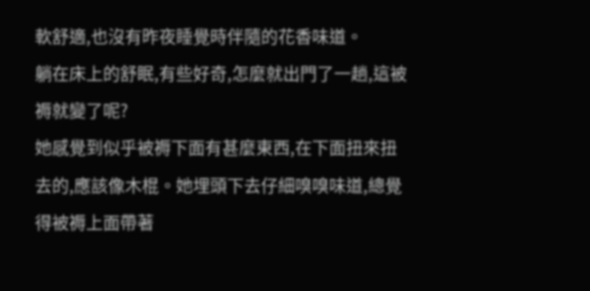軟舒適,也沒有昨夜睡覺時伴隨的花香味道。
躺在床上的舒眠,有些好奇,怎麼就出門了一趟,這被褥就變了呢?
她感覺到似乎被褥下面有甚麼東西,在下面扭來扭去的,應該像木棍。她埋頭下去仔細嗅嗅味道,總覺得被褥上面帶著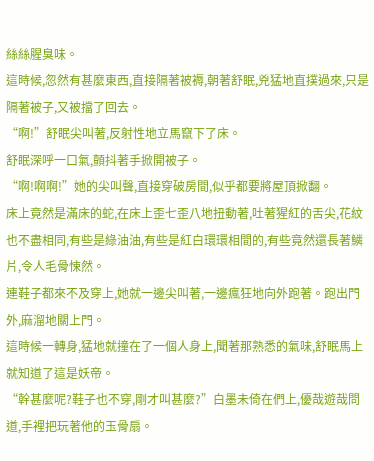絲絲腥臭味。
這時候,忽然有甚麼東西,直接隔著被褥,朝著舒眠,兇猛地直撲過來,只是隔著被子,又被擋了回去。
“啊!”舒眠尖叫著,反射性地立馬竄下了床。
舒眠深呼一口氣,顫抖著手掀開被子。
“啊!啊啊!”她的尖叫聲,直接穿破房間,似乎都要將屋頂掀翻。
床上竟然是滿床的蛇,在床上歪七歪八地扭動著,吐著猩紅的舌尖,花紋也不盡相同,有些是綠油油,有些是紅白環環相間的,有些竟然還長著鱗片,令人毛骨悚然。
連鞋子都來不及穿上,她就一邊尖叫著,一邊瘋狂地向外跑著。跑出門外,麻溜地關上門。
這時候一轉身,猛地就撞在了一個人身上,聞著那熟悉的氣味,舒眠馬上就知道了這是妖帝。
“幹甚麼呢?鞋子也不穿,剛才叫甚麼?”白墨未倚在們上,優哉遊哉問道,手裡把玩著他的玉骨扇。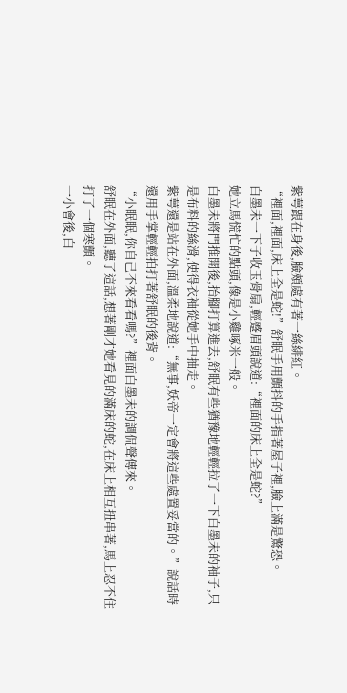紫萼跟在身後,臉頰處有著一絲緋紅。
“裡面,裡面,床上全是蛇!”舒眠手用顫抖的手指著屋子裡,臉上滿是驚恐。
白墨未一下子收玉骨扇,輕蹙眉頭說道:“裡面的床上全是蛇?”
她立馬慌忙的點頭,像是小雞啄米一般。
白墨未將門推開後,抬腳打算進去,舒眠有些猶豫地輕輕拉了一下白墨未的袖子,只是布料的絲滑,使得衣袖從她手中抽走。
紫萼還是站在外面,溫柔地說道:“無事,妖帝一定會將這些處置妥當的。”說話時還用手掌輕輕拍打著舒眠的後背。
“小眠眠,你自己不來看看嗎?”裡面白墨未的調侃聲傳來。
舒眠在外面,聽了這話,想著剛才她看見的滿床的蛇,在床上相互扭串著,馬上忍不住打了一個寒顫。
一小會後,白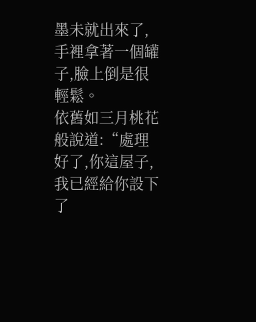墨未就出來了,手裡拿著一個罐子,臉上倒是很輕鬆。
依舊如三月桃花般說道:“處理好了,你這屋子,我已經給你設下了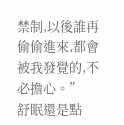禁制,以後誰再偷偷進來,都會被我發覺的,不必擔心。”
舒眠還是點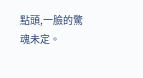點頭,一臉的驚魂未定。